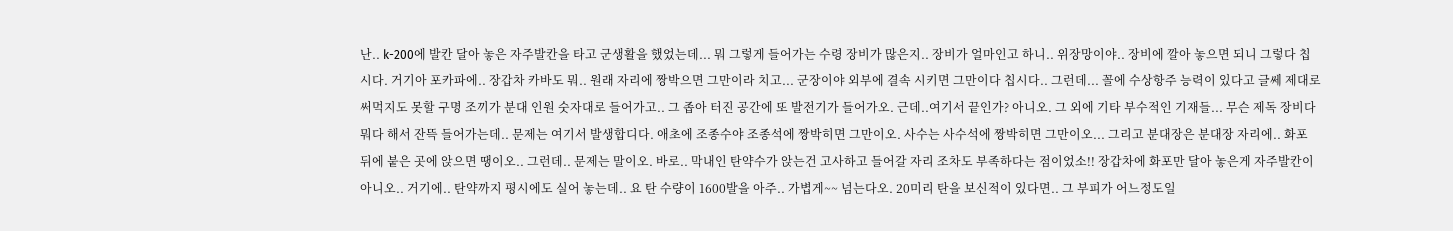난.. k-200에 발칸 달아 놓은 자주발칸을 타고 군생활을 했었는데... 뭐 그렇게 들어가는 수령 장비가 많은지.. 장비가 얼마인고 하니.. 위장망이야.. 장비에 깔아 놓으면 되니 그렇다 칩시다. 거기아 포카파에.. 장갑차 카바도 뭐.. 원래 자리에 짱박으면 그만이라 치고... 군장이야 외부에 결속 시키면 그만이다 칩시다.. 그런데... 꼴에 수상항주 능력이 있다고 글쎄 제대로 써먹지도 못할 구명 조끼가 분대 인원 숫자대로 들어가고.. 그 좁아 터진 공간에 또 발전기가 들어가오. 근데..여기서 끝인가? 아니오. 그 외에 기타 부수적인 기재들... 무슨 제독 장비다 뭐다 해서 잔뜩 들어가는데.. 문제는 여기서 발생합디다. 애초에 조종수야 조종석에 짱박히면 그만이오. 사수는 사수석에 짱박히면 그만이오... 그리고 분대장은 분대장 자리에.. 화포 뒤에 붙은 곳에 앉으면 땡이오.. 그런데.. 문제는 말이오. 바로.. 막내인 탄약수가 앉는건 고사하고 들어갈 자리 조차도 부족하다는 점이었소!! 장갑차에 화포만 달아 놓은게 자주발칸이 아니오.. 거기에.. 탄약까지 평시에도 실어 놓는데.. 요 탄 수량이 1600발을 아주.. 가볍게~~ 넘는다오. 20미리 탄을 보신적이 있다면.. 그 부피가 어느정도일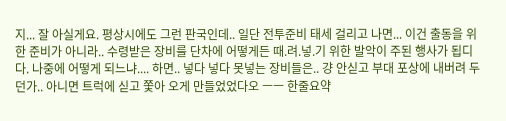지... 잘 아실게요. 평상시에도 그런 판국인데.. 일단 전투준비 태세 걸리고 나면... 이건 출동을 위한 준비가 아니라.. 수령받은 장비를 단차에 어떻게든 때.려.넣.기 위한 발악이 주된 행사가 됩디다. 나중에 어떻게 되느냐.... 하면.. 넣다 넣다 못넣는 장비들은.. 걍 안싣고 부대 포상에 내버려 두던가.. 아니면 트럭에 싣고 쫓아 오게 만들었었다오 ㅡㅡ 한줄요약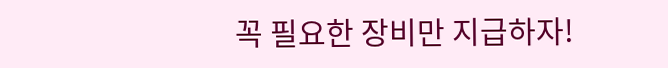꼭 필요한 장비만 지급하자!